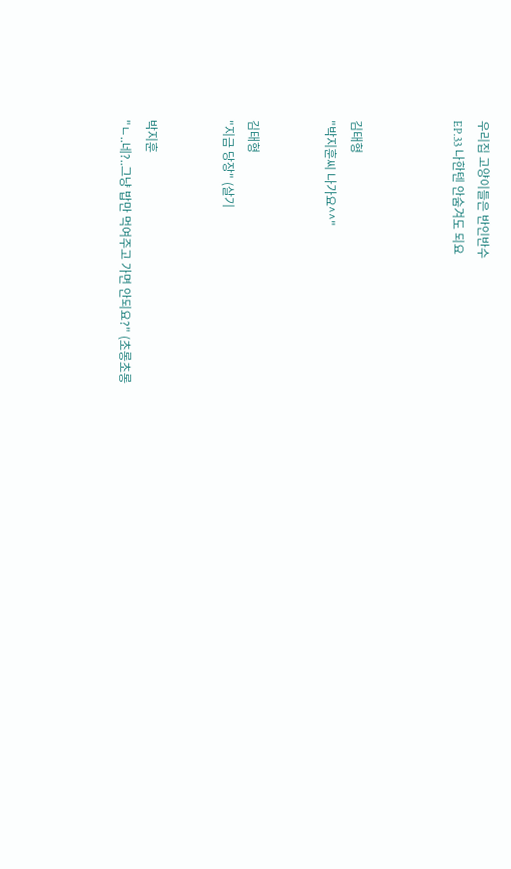우리집 고양이들은 반인반수
EP.33 나한텐 안숨겨도 되요



김태형
"박지훈씨 나가요^^"


김태형
"지금 당장" (살기


박지훈
"ㄴ..네?..그냥 밥만 먹여주고 가면 안되요?" (초롱초롱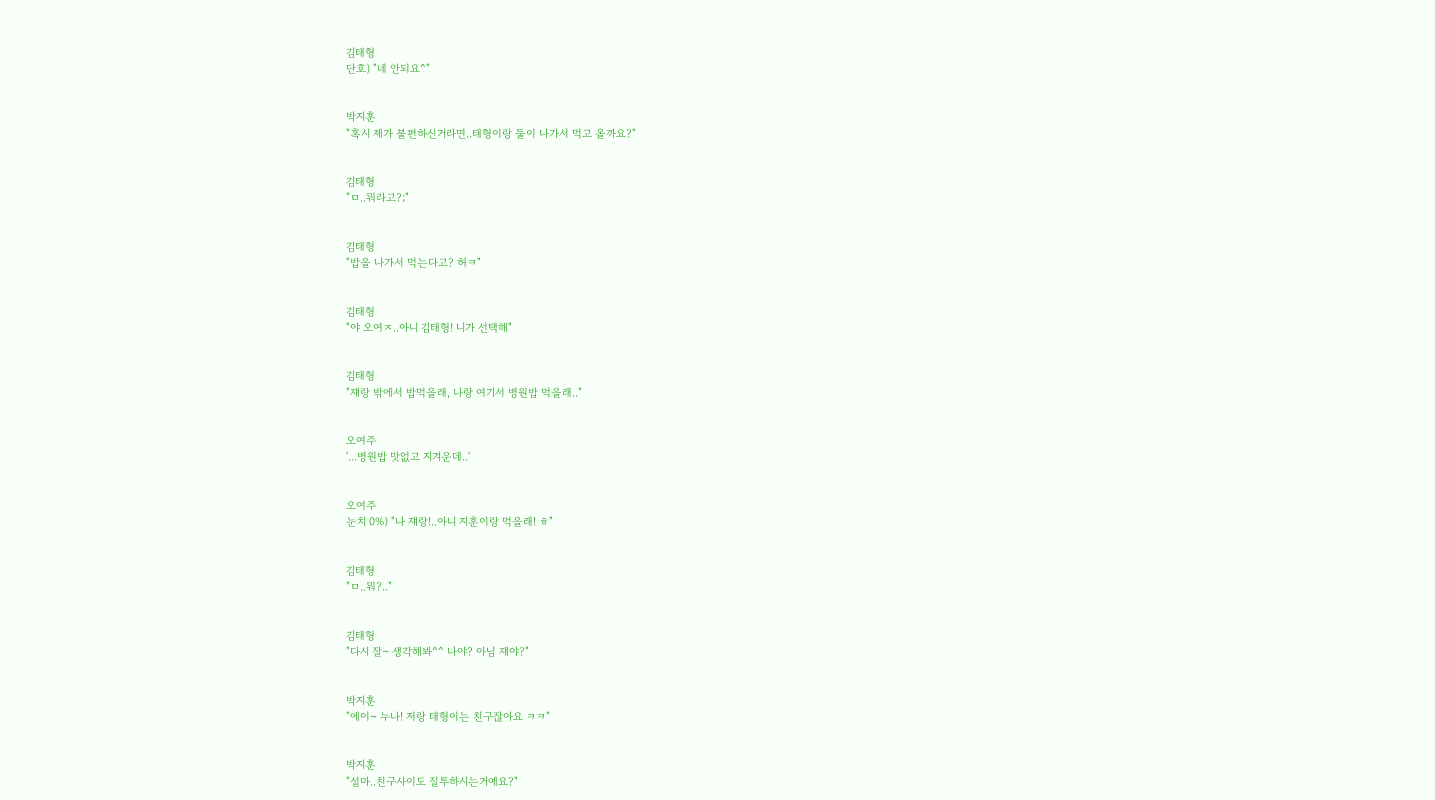김태형
단호) "네 안되요^"


박지훈
"혹시 제가 불편하신거라면..태형이랑 둘이 나가서 먹고 올까요?"


김태형
"ㅁ..뭐라고?;"


김태형
"밥을 나가서 먹는다고? 허ㅋ"


김태형
"야 오여ㅈ..아니 김태형! 니가 선택해"


김태형
"쟤랑 밖에서 밥먹을래, 나랑 여기서 병원밥 먹을래.."


오여주
'...병원밥 맛없고 지겨운데..'


오여주
눈치 0%) "나 쟤랑!..아니 지훈이랑 먹을래! ㅎ"


김태형
"ㅁ..뭐?.."


김태형
"다시 잘~ 생각해봐^^ 나야? 아님 쟤야?"


박지훈
"에이~ 누나! 저랑 태형이는 친구잖아요 ㅋㅋ"


박지훈
"설마..친구사이도 질투하시는거예요?"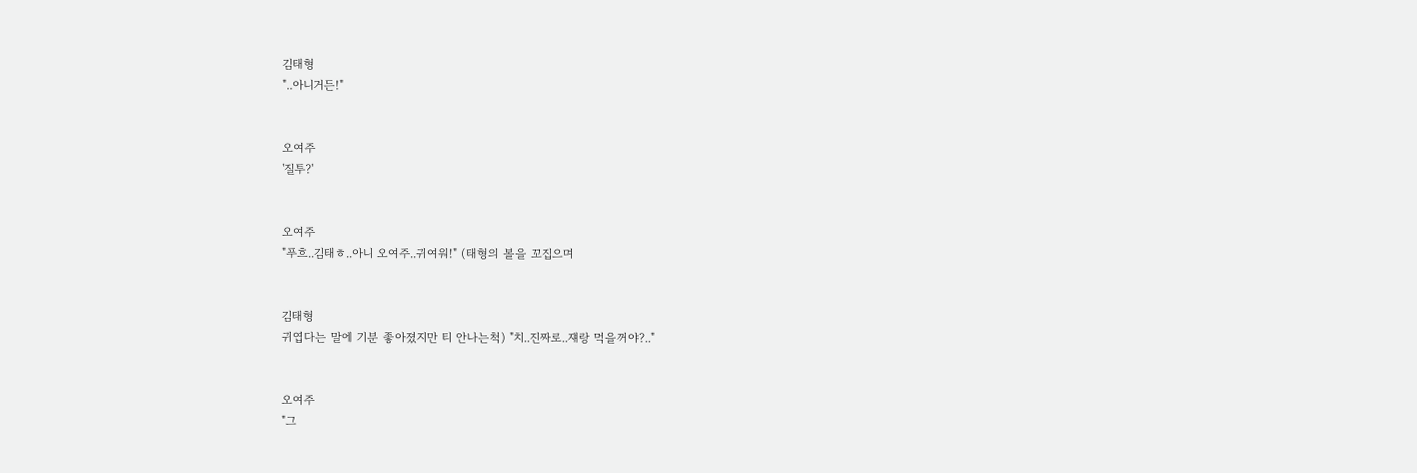김태형
"..아니거든!"


오여주
'질투?'


오여주
"푸흐..김태ㅎ..아니 오여주..귀여워!" (태형의 볼을 꼬집으며


김태형
귀엽다는 말에 기분 좋아졌지만 티 안나는척) "치..진짜로..쟤랑 먹을꺼야?.."


오여주
"그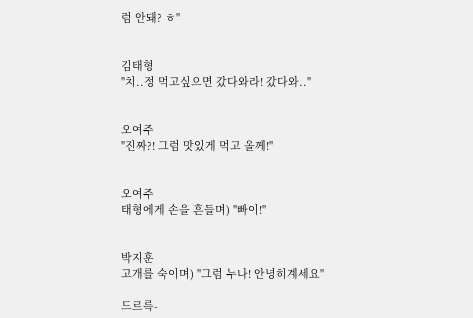럼 안돼? ㅎ"


김태형
"치..정 먹고싶으면 갔다와라! 갔다와.."


오여주
"진짜?! 그럼 맛있게 먹고 올께!"


오여주
태형에게 손을 흔들며) "빠이!"


박지훈
고개를 숙이며) "그럼 누나! 안녕히계세요"

드르륵-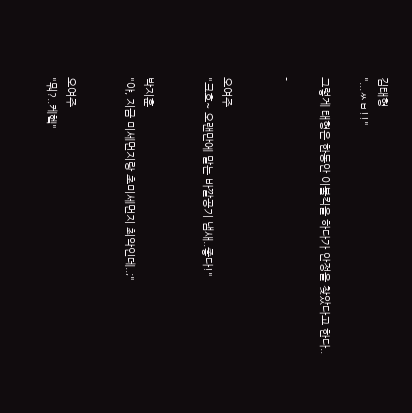김태형
"...ㅆㅂ!!"

그렇게 태형은 한동안 이불킥을 하다가 안정을 찾았다고 한다..

-


오여주
"크흐~ 오랜만에 맡는 바깥공기 냄새..좋다!"


박지훈
"야, 지금 미세먼지랑 초미세먼지 최악인데..;"


오여주
"뭐?..케헼"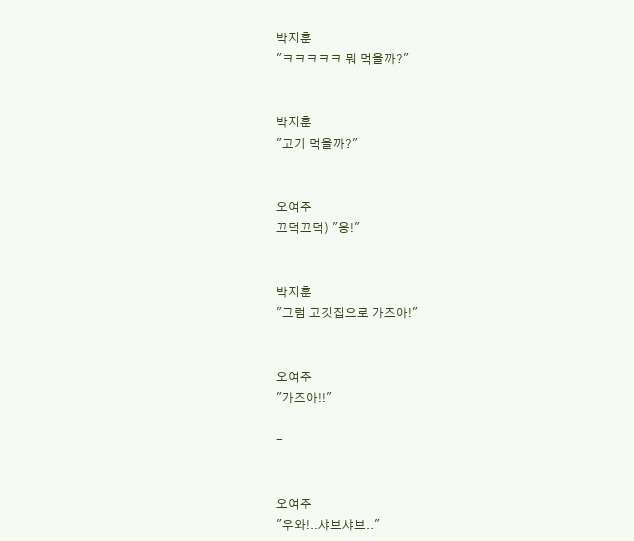박지훈
"ㅋㅋㅋㅋㅋ 뭐 먹을까?"


박지훈
"고기 먹을까?"


오여주
끄덕끄덕) "응!"


박지훈
"그럼 고깃집으로 가즈아!"


오여주
"가즈아!!"

-


오여주
"우와!..샤브샤브.."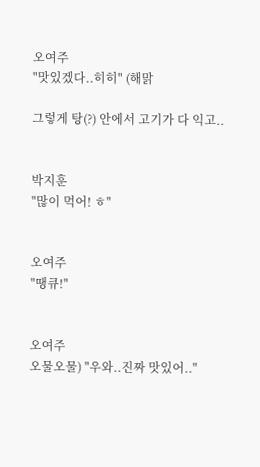오여주
"맛있겠다..히히" (해맑

그렇게 탕(?) 안에서 고기가 다 익고..


박지훈
"많이 먹어! ㅎ"


오여주
"땡큐!"


오여주
오물오물) "우와..진짜 맛있어.."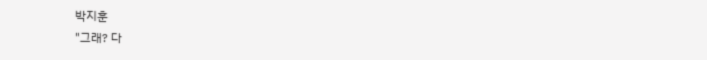박지훈
"그래? 다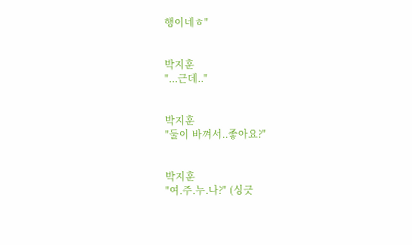행이네ㅎ"


박지훈
"...근데.."


박지훈
"둘이 바껴서..좋아요?"


박지훈
"여.주.누.나?" (싱긋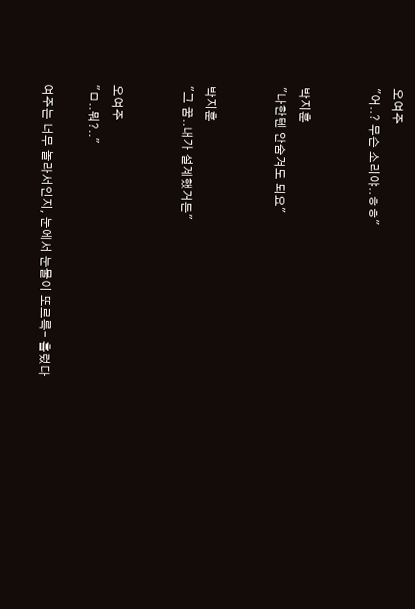오여주
"어..? 무슨 소리야..ㅎㅎ"


박지훈
"나한텐 안숨겨도 되요"


박지훈
"그 꿈..내가 설계했거든"


오여주
"ㅁ..뭐?.."

여주는 너무 놀라서인지, 눈에서 눈물이 또르륵- 흘렀다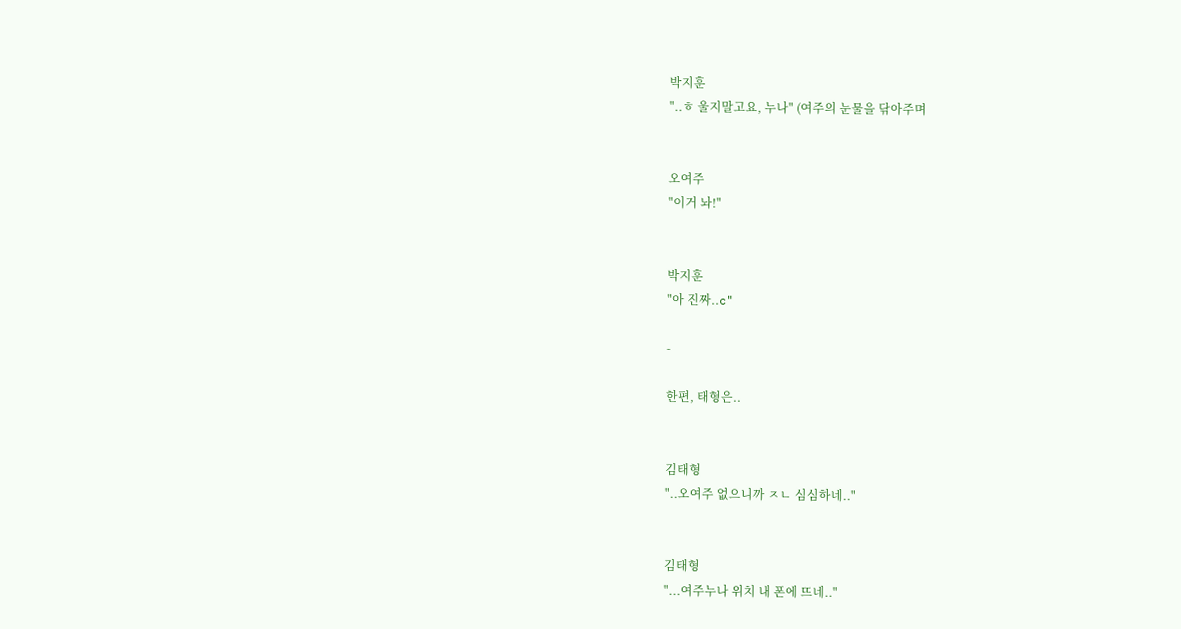박지훈
"..ㅎ 울지말고요, 누나" (여주의 눈물을 닦아주며


오여주
"이거 놔!"


박지훈
"아 진짜..c"

-

한편, 태형은..


김태형
"..오여주 없으니까 ㅈㄴ 심심하네.."


김태형
"...여주누나 위치 내 폰에 뜨네.."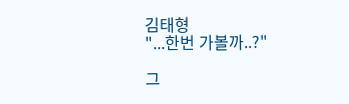김태형
"...한번 가볼까..?"

그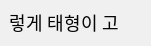렇게 태형이 고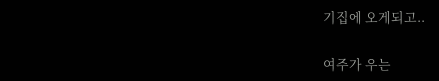기집에 오게되고..

여주가 우는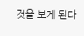것을 보게 된다